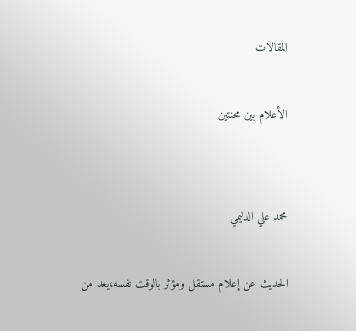المقالات

الأعلام بين محنتين


محمد علي الدليمي

الحديث عن إعلام مستقل ومؤثر بالوقت نفسه،يعد من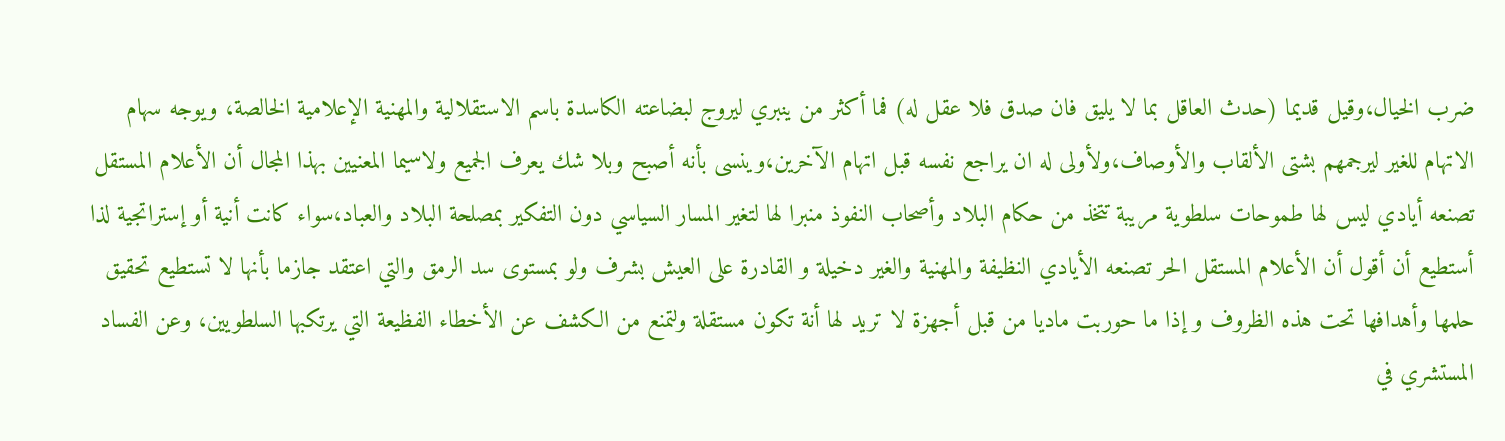ضرب الخيال،وقيل قديما (حدث العاقل بما لا يليق فان صدق فلا عقل له) فما أكثر من ينبري ليروج لبضاعته الكاسدة باسم الاستقلالية والمهنية الإعلامية الخالصة، ويوجه سهام الاتهام للغير ليرجمهم بشتى الألقاب والأوصاف،ولأولى له ان يراجع نفسه قبل اتهام الآخرين،وينسى بأنه أصبح وبلا شك يعرف الجميع ولاسيما المعنيين بهذا المجال أن الأعلام المستقل تصنعه أيادي ليس لها طموحات سلطوية مريبة تتخذ من حكام البلاد وأصحاب النفوذ منبرا لها لتغير المسار السياسي دون التفكير بمصلحة البلاد والعباد،سواء كانت أنية أو إستراتجية لذا أستطيع أن أقول أن الأعلام المستقل الحر تصنعه الأيادي النظيفة والمهنية والغير دخيلة و القادرة على العيش بشرف ولو بمستوى سد الرمق والتي اعتقد جازما بأنها لا تستطيع تحقيق حلمها وأهدافها تحت هذه الظروف و إذا ما حوربت ماديا من قبل أجهزة لا تريد لها أنة تكون مستقلة ولتمنع من الكشف عن الأخطاء الفظيعة التي يرتكبها السلطويين، وعن الفساد المستشري في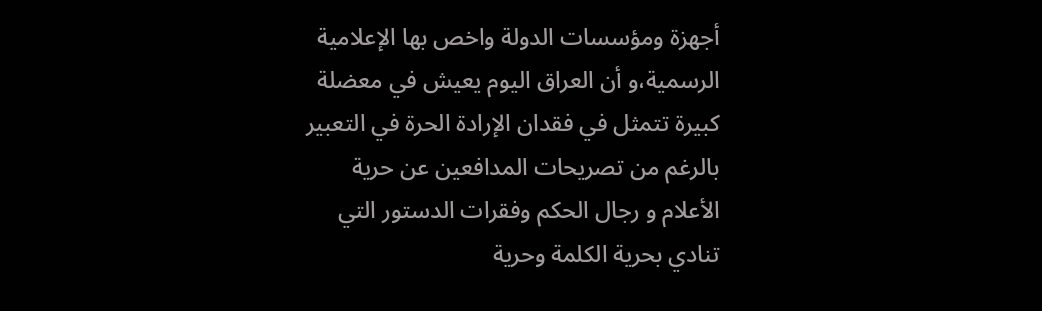أجهزة ومؤسسات الدولة واخص بها الإعلامية الرسمية،و أن العراق اليوم يعيش في معضلة كبيرة تتمثل في فقدان الإرادة الحرة في التعبير بالرغم من تصريحات المدافعين عن حرية الأعلام و رجال الحكم وفقرات الدستور التي تنادي بحرية الكلمة وحرية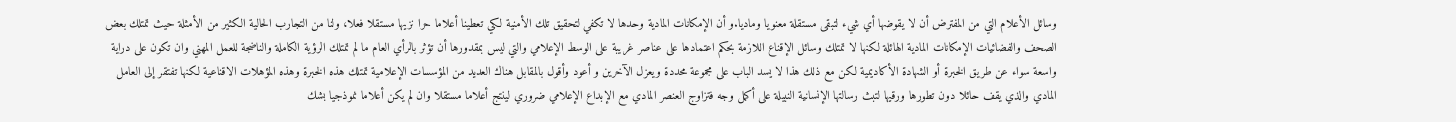وسائل الأعلام التي من المفترض أن لا يقوضها أي شيء لتبقى مستقلة معنويا وماديا.و أن الإمكانات المادية وحدها لا تكفي لتحقيق تلك الأمنية لكي تعطينا أعلاما حرا نزيها مستقلا فعلا، ولنا من التجارب الحالية الكثير من الأمثلة حيث تمتلك بعض الصحف والفضائيات الإمكانات المادية الهائلة لكنها لا تمتلك وسائل الإقناع اللازمة بحكم اعتمادها على عناصر غريبة على الوسط الإعلامي والتي ليس بمقدورها أن تؤثر بالرأي العام ما لم تمتلك الرؤية الكاملة والناضجة للعمل المهني وان تكون على دراية واسعة سواء عن طريق الخبرة أو الشهادة الأكاديمية لكن مع ذلك هذا لا يسد الباب على مجموعة محددة ويعزل الآخرين و أعود وأقول بالمقابل هناك العديد من المؤسسات الإعلامية تمتلك هذه الخبرة وهذه المؤهلات الاقناعية لكنها تفتقر إلى العامل المادي والذي يقف حائلا دون تطورها ورقيها لتبث رسالتها الإنسانية النبيلة على أكمل وجه فتزاوج العنصر المادي مع الإبداع الإعلامي ضروري لينتج أعلاما مستقلا وان لم يكن أعلاما نموذجيا بشك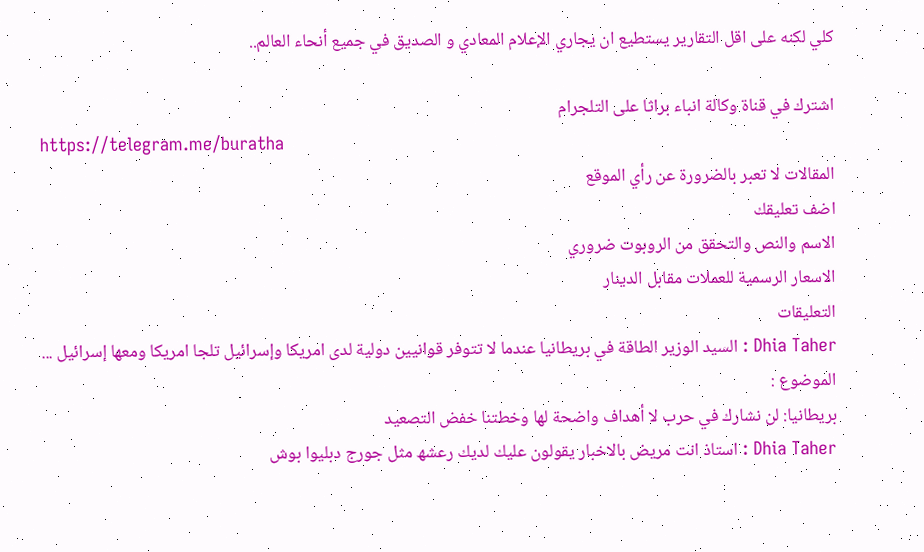كلي لكنه على اقل التقارير يستطيع ان يجاري الإعلام المعادي و الصديق في جميع أنحاء العالم..

اشترك في قناة وكالة انباء براثا على التلجرام
https://telegram.me/buratha
المقالات لا تعبر بالضرورة عن رأي الموقع
اضف تعليقك
الاسم والنص والتحقق من الروبوت ضروري
الاسعار الرسمية للعملات مقابل الدينار
التعليقات
Dhia Taher : السيد الوزير الطاقة في بريطانيا عندما لا تتوفر قوانيين دولية لدى امريكا وإسرائيل تلجا امريكا ومعھا إسرائيل ...
الموضوع :
بريطانيا: لن نشارك في حرب لا أهداف واضحة لها وخطتنا خفض التصعيد
Dhia Taher : استاذ انت مريض بالاخبار يقولون عليك لديك رعشھ مثل جورج دبليوا بوش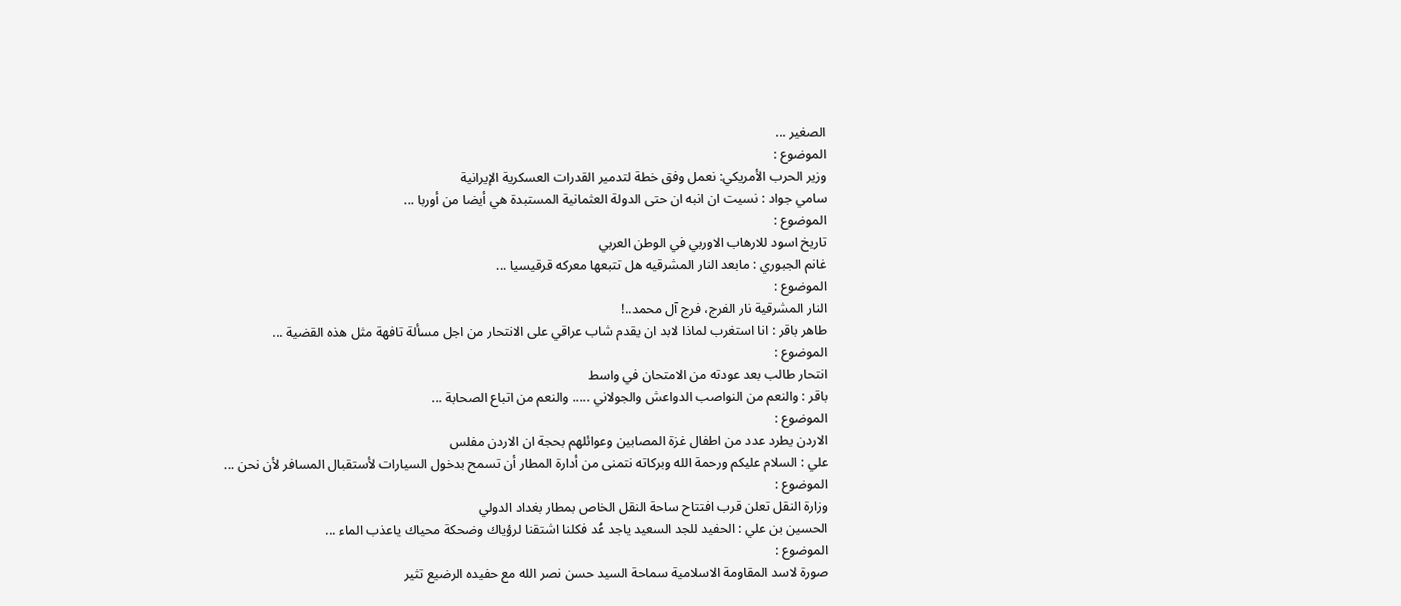الصغير ...
الموضوع :
وزير الحرب الأمريكي: نعمل وفق خطة لتدمير القدرات العسكرية الإيرانية
سامي جواد : نسيت ان انبه ان حتى الدولة العثمانية المستبدة هي أيضا من أوربا ...
الموضوع :
تاريخ اسود للارهاب الاوربي في الوطن العربي
غانم الجبوري : مابعد النار المشرقيه هل تتبعها معركه قرقيسيا ...
الموضوع :
النار المشرقية نار الفرج، فرج آل محمد..!
طاهر باقر : انا استغرب لماذا لابد ان يقدم شاب عراقي على الانتحار من اجل مسألة تافهة مثل هذه القضية ...
الموضوع :
انتحار طالب بعد عودته من الامتحان في واسط
باقر : والنعم من النواصب الدواعش والجولاني ..... والنعم من اتباع الصحابة ...
الموضوع :
الاردن يطرد عدد من اطفال غزة المصابين وعوائلهم بحجة ان الاردن مفلس
علي : السلام عليكم ورحمة الله وبركاته نتمنى من أدارة المطار أن تسمح بدخول السيارات لأستقبال المسافر لأن نحن ...
الموضوع :
وزارة النقل تعلن قرب افتتاح ساحة النقل الخاص بمطار بغداد الدولي
الحسين بن علي : الحفيد للجد السعيد ياجد عُد فكلنا اشتقنا لرؤياك وضحكة محياك ياعذب الماء ...
الموضوع :
صورة لاسد المقاومة الاسلامية سماحة السيد حسن نصر الله مع حفيده الرضيع تثير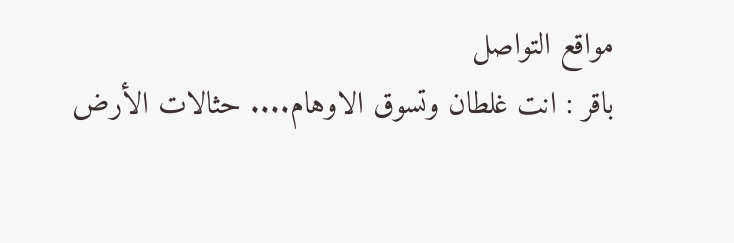مواقع التواصل
باقر : انت غلطان وتسوق الاوهام.... حثالات الأرض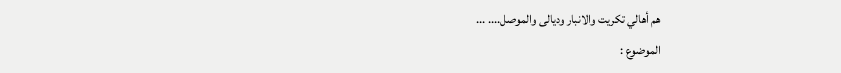هم أهالي تكريت والانبار وديالى والموصل.... ...
الموضوع :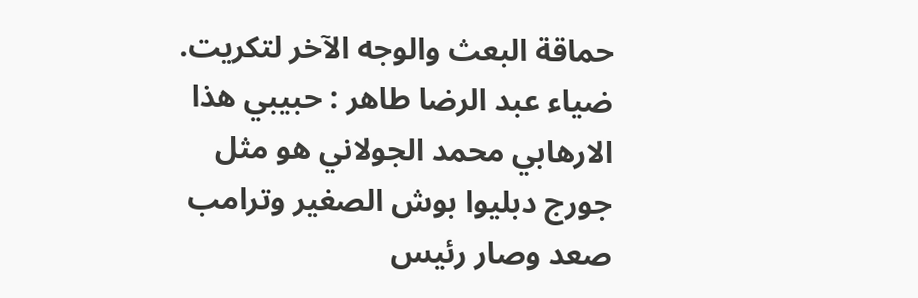حماقة البعث والوجه الآخر لتكريت.
ضياء عبد الرضا طاهر : حبيبي ھذا الارھابي محمد الجولاني ھو مثل جورج دبليوا بوش الصغير وترامب صعد وصار رئيس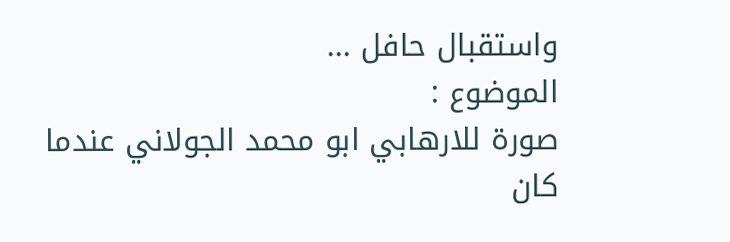واستقبال حافل ...
الموضوع :
صورة للارهابي ابو محمد الجولاني عندما كان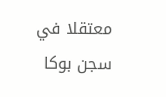معتقلا في سجن بوكا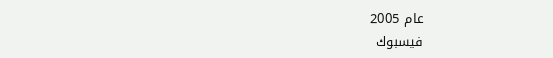عام 2005
فيسبوك